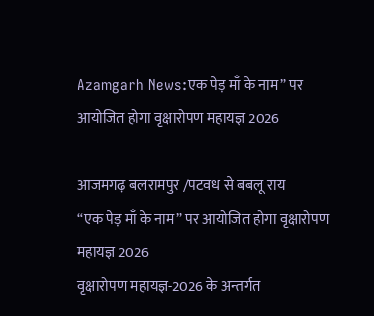Azamgarh News:एक पेड़ माँ के नाम” पर आयोजित होगा वृक्षारोपण महायज्ञ 2026

आजमगढ़ बलरामपुर /पटवध से बबलू राय
“एक पेड़ माँ के नाम” पर आयोजित होगा वृक्षारोपण महायज्ञ 2026
वृक्षारोपण महायज्ञ-2026 के अन्तर्गत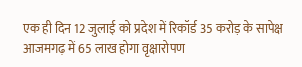एक ही दिन 12 जुलाई को प्रदेश में रिकॉर्ड 35 करोड़ के सापेक्ष आजमगढ़ में 65 लाख होगा वृक्षारोपण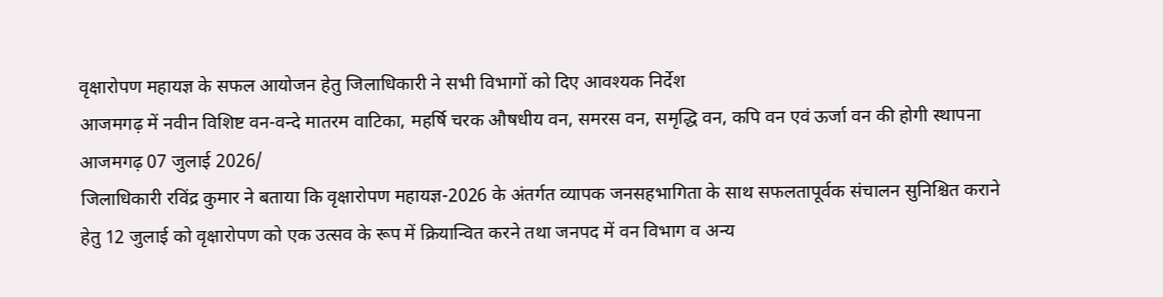वृक्षारोपण महायज्ञ के सफल आयोजन हेतु जिलाधिकारी ने सभी विभागों को दिए आवश्यक निर्देश
आजमगढ़ में नवीन विशिष्ट वन-वन्दे मातरम वाटिका, महर्षि चरक औषधीय वन, समरस वन, समृद्धि वन, कपि वन एवं ऊर्जा वन की होगी स्थापना
आजमगढ़ 07 जुलाई 2026/
जिलाधिकारी रविंद्र कुमार ने बताया कि वृक्षारोपण महायज्ञ-2026 के अंतर्गत व्यापक जनसहभागिता के साथ सफलतापूर्वक संचालन सुनिश्चित कराने हेतु 12 जुलाई को वृक्षारोपण को एक उत्सव के रूप में क्रियान्वित करने तथा जनपद में वन विभाग व अन्य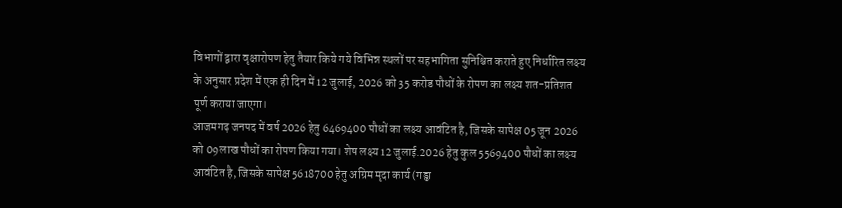विभागों द्वारा वृक्षारोपण हेतु तैयार किये गये विभिन्न स्थलों पर सहभागिता सुनिश्चित कराते हुए निर्धारित लक्ष्य के अनुसार प्रदेश में एक ही दिन में 12 जुलाई, 2026 को 35 करोड पौधों के रोपण का लक्ष्य शत-प्रतिशत पूर्ण कराया जाएगा।
आजमगढ़ जनपद में वर्ष 2026 हेतु 6469400 पौधों का लक्ष्य आवंटित है, जिसके सापेक्ष 05 जून 2026 को 09लाख पौधों का रोपण किया गया। शेष लक्ष्य 12 जुलाई.2026 हेतु कुल 5569400 पौधों का लक्ष्य आवंटित है, जिसके सापेक्ष 5618700 हेतु अग्रिम मृदा कार्य (गड्ढा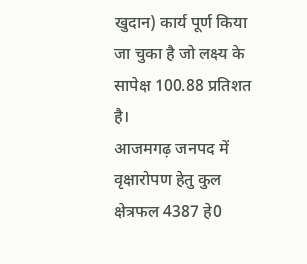खुदान) कार्य पूर्ण किया जा चुका है जो लक्ष्य के सापेक्ष 100.88 प्रतिशत है।
आजमगढ़ जनपद में वृक्षारोपण हेतु कुल क्षेत्रफल 4387 हे0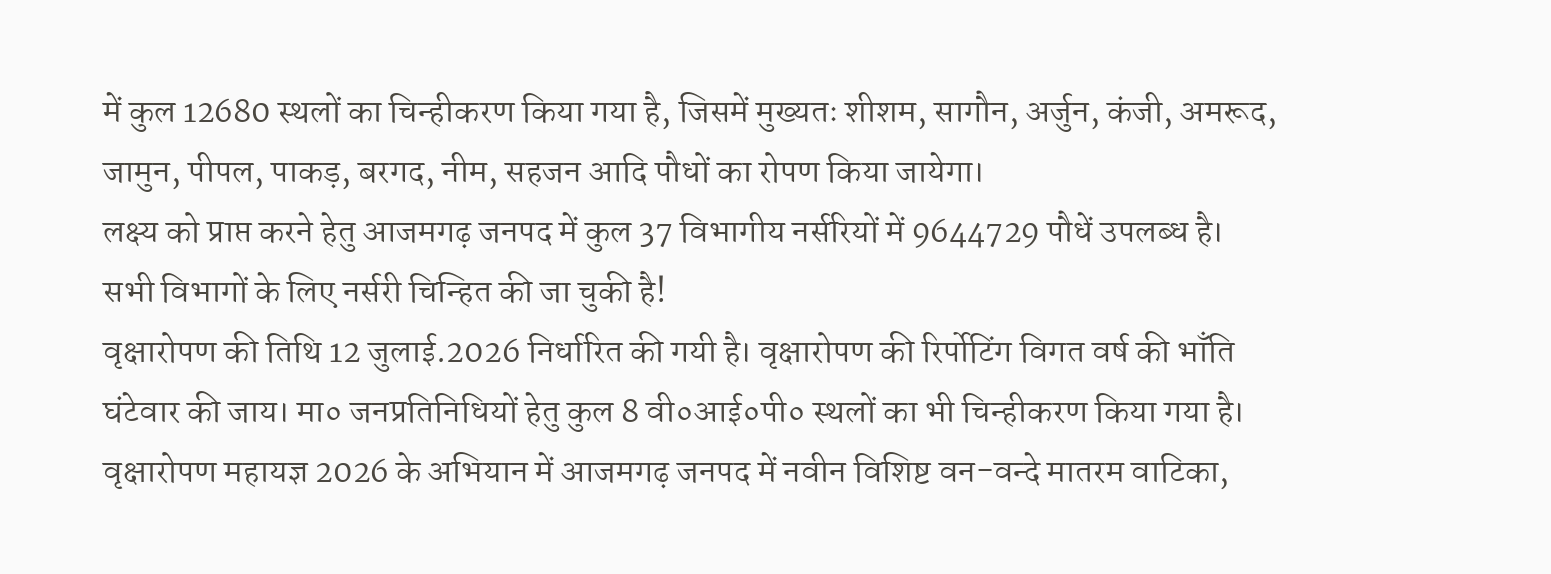में कुल 12680 स्थलों का चिन्हीकरण किया गया है, जिसमें मुख्यतः शीशम, सागौन, अर्जुन, कंजी, अमरूद, जामुन, पीपल, पाकड़, बरगद, नीम, सहजन आदि पौधों का रोपण किया जायेगा।
लक्ष्य को प्राप्त करने हेतु आजमगढ़ जनपद में कुल 37 विभागीय नर्सरियों में 9644729 पौधें उपलब्ध है। सभी विभागों के लिए नर्सरी चिन्हित की जा चुकी है!
वृक्षारोपण की तिथि 12 जुलाई.2026 निर्धारित की गयी है। वृक्षारोपण की रिर्पोटिंग विगत वर्ष की भाँति घंटेवार की जाय। मा० जनप्रतिनिधियों हेतु कुल 8 वी०आई०पी० स्थलों का भी चिन्हीकरण किया गया है।
वृक्षारोपण महायज्ञ 2026 के अभियान में आजमगढ़ जनपद में नवीन विशिष्ट वन-वन्दे मातरम वाटिका,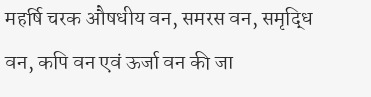महर्षि चरक औषधीय वन, समरस वन, समृद्धि वन, कपि वन एवं ऊर्जा वन की जा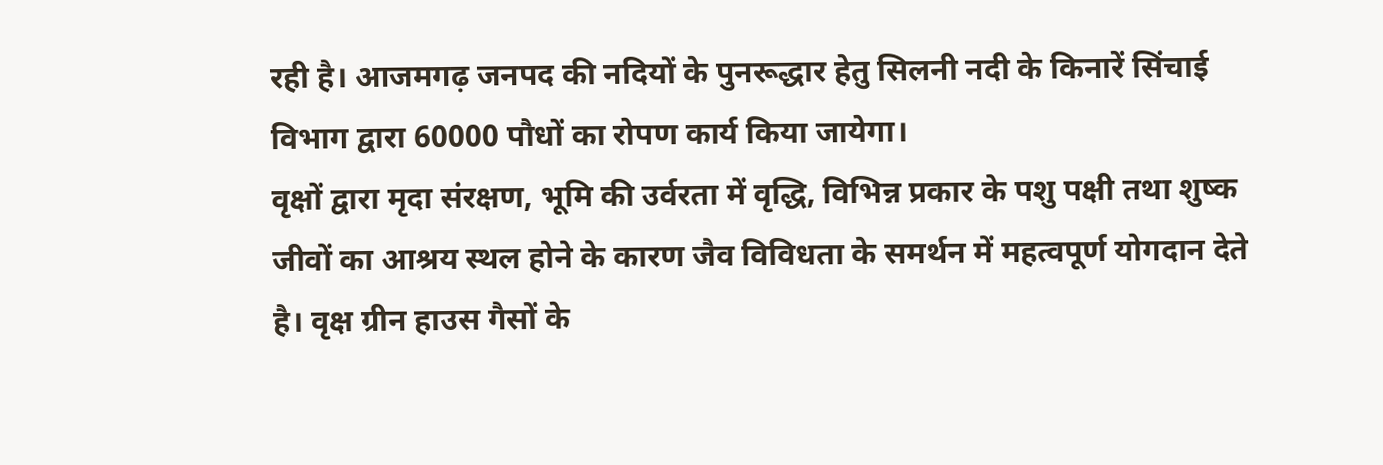रही है। आजमगढ़ जनपद की नदियों के पुनरूद्धार हेतु सिलनी नदी के किनारें सिंचाई विभाग द्वारा 60000 पौधों का रोपण कार्य किया जायेगा।
वृक्षों द्वारा मृदा संरक्षण, भूमि की उर्वरता में वृद्धि, विभिन्न प्रकार के पशु पक्षी तथा शुष्क जीवों का आश्रय स्थल होने के कारण जैव विविधता के समर्थन में महत्वपूर्ण योगदान देते है। वृक्ष ग्रीन हाउस गैसों के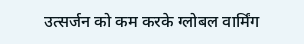उत्सर्जन को कम करके ग्लोबल वार्मिंग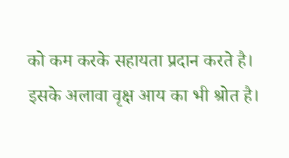को कम करके सहायता प्रदान करते है। इसके अलावा वृक्ष आय का भी श्रोत है।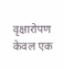वृक्षारोपण केवल एक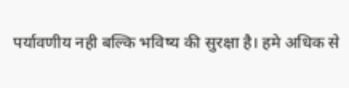पर्यावणीय नही बल्कि भविष्य की सुरक्षा है। हमे अधिक से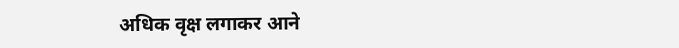अधिक वृक्ष लगाकर आने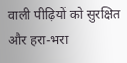वाली पीढ़ियों को सुरक्षित और हरा-भरा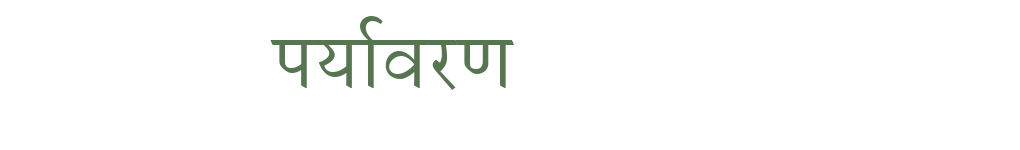पर्यावरण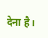देना है।